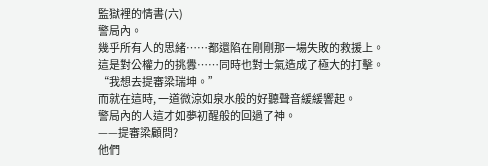監獄裡的情書(六)
警局內。
幾乎所有人的思緒……都還陷在剛剛那一場失敗的救援上。
這是對公權力的挑釁……同時也對士氣造成了極大的打擊。
“我想去提審梁瑞坤。”
而就在這時, 一道微涼如泉水般的好聽聲音緩緩響起。
警局內的人這才如夢初醒般的回過了神。
——提審梁顧問?
他們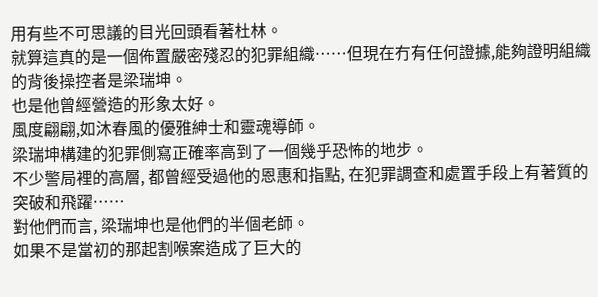用有些不可思議的目光回頭看著杜林。
就算這真的是一個佈置嚴密殘忍的犯罪組織……但現在冇有任何證據,能夠證明組織的背後操控者是梁瑞坤。
也是他曾經營造的形象太好。
風度翩翩,如沐春風的優雅紳士和靈魂導師。
梁瑞坤構建的犯罪側寫正確率高到了一個幾乎恐怖的地步。
不少警局裡的高層, 都曾經受過他的恩惠和指點, 在犯罪調查和處置手段上有著質的突破和飛躍……
對他們而言, 梁瑞坤也是他們的半個老師。
如果不是當初的那起割喉案造成了巨大的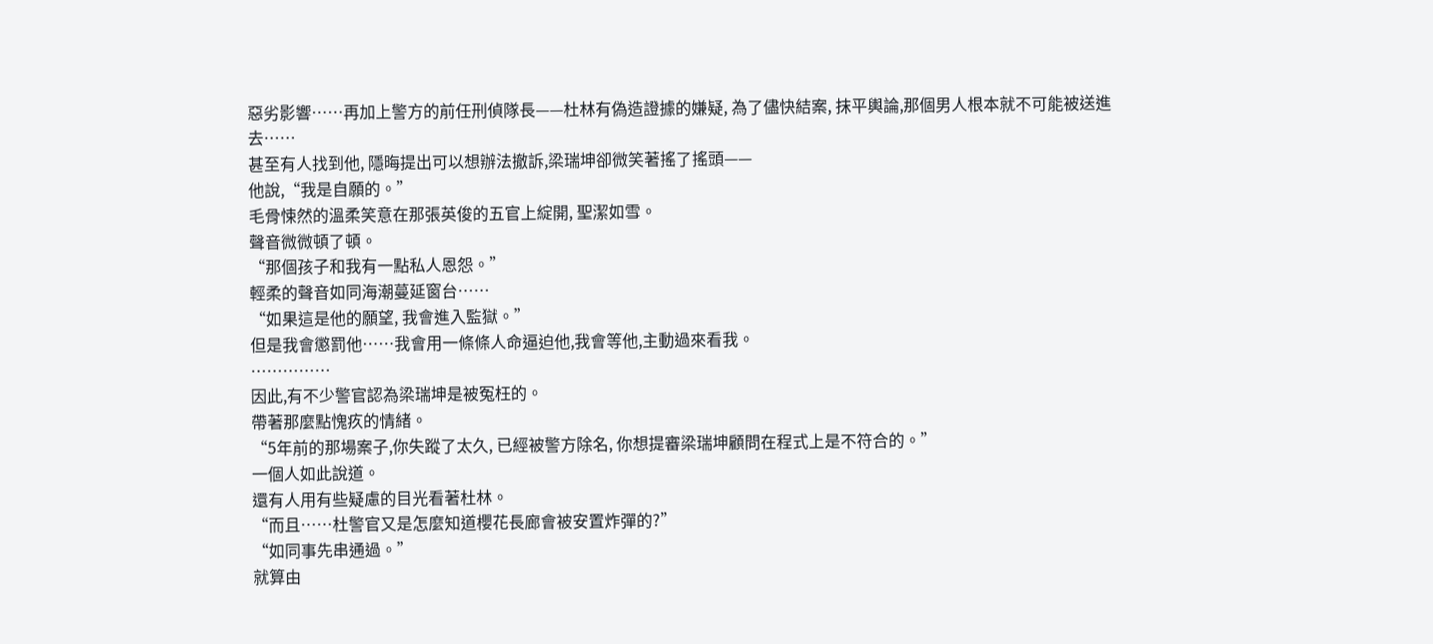惡劣影響……再加上警方的前任刑偵隊長——杜林有偽造證據的嫌疑, 為了儘快結案, 抹平輿論,那個男人根本就不可能被送進去……
甚至有人找到他, 隱晦提出可以想辦法撤訴,梁瑞坤卻微笑著搖了搖頭——
他說,“我是自願的。”
毛骨悚然的溫柔笑意在那張英俊的五官上綻開, 聖潔如雪。
聲音微微頓了頓。
“那個孩子和我有一點私人恩怨。”
輕柔的聲音如同海潮蔓延窗台……
“如果這是他的願望, 我會進入監獄。”
但是我會懲罰他……我會用一條條人命逼迫他,我會等他,主動過來看我。
……………
因此,有不少警官認為梁瑞坤是被冤枉的。
帶著那麼點愧疚的情緒。
“5年前的那場案子,你失蹤了太久, 已經被警方除名, 你想提審梁瑞坤顧問在程式上是不符合的。”
一個人如此說道。
還有人用有些疑慮的目光看著杜林。
“而且……杜警官又是怎麼知道櫻花長廊會被安置炸彈的?”
“如同事先串通過。”
就算由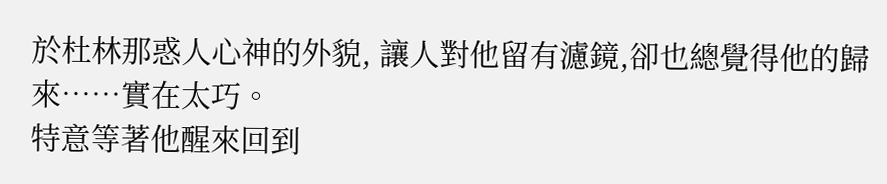於杜林那惑人心神的外貌, 讓人對他留有濾鏡,卻也總覺得他的歸來……實在太巧。
特意等著他醒來回到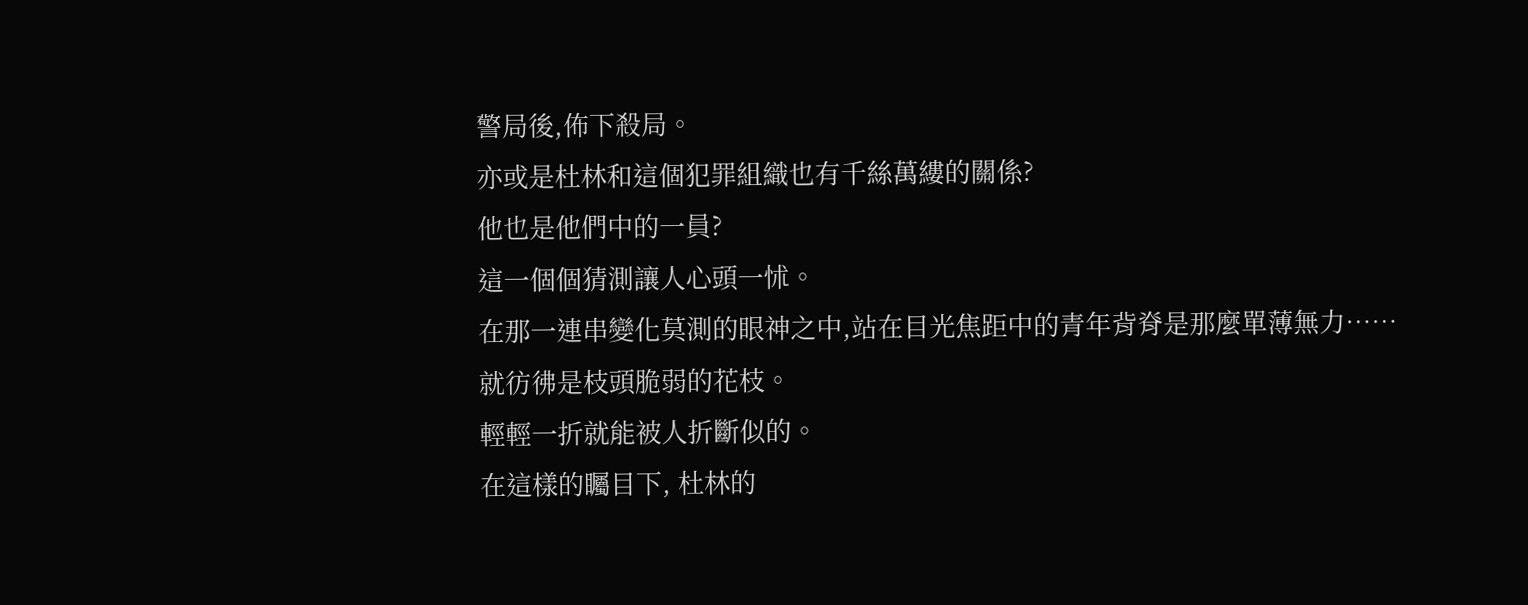警局後,佈下殺局。
亦或是杜林和這個犯罪組織也有千絲萬縷的關係?
他也是他們中的一員?
這一個個猜測讓人心頭一怵。
在那一連串變化莫測的眼神之中,站在目光焦距中的青年背脊是那麼單薄無力……
就彷彿是枝頭脆弱的花枝。
輕輕一折就能被人折斷似的。
在這樣的矚目下, 杜林的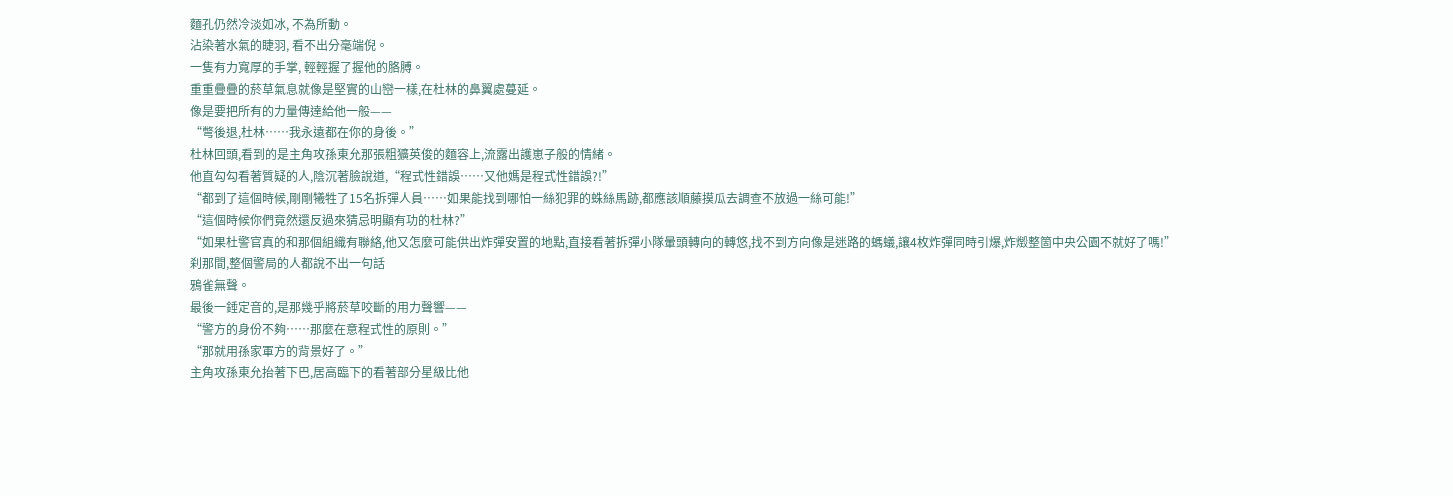麵孔仍然冷淡如冰, 不為所動。
沾染著水氣的睫羽, 看不出分毫端倪。
一隻有力寬厚的手掌, 輕輕握了握他的胳膊。
重重疊疊的菸草氣息就像是堅實的山巒一樣,在杜林的鼻翼處蔓延。
像是要把所有的力量傳達給他一般——
“彆後退,杜林……我永遠都在你的身後。”
杜林回頭,看到的是主角攻孫東允那張粗獷英俊的麵容上,流露出護崽子般的情緒。
他直勾勾看著質疑的人,陰沉著臉說道,“程式性錯誤……又他媽是程式性錯誤?!”
“都到了這個時候,剛剛犧牲了15名拆彈人員……如果能找到哪怕一絲犯罪的蛛絲馬跡,都應該順藤摸瓜去調查不放過一絲可能!”
“這個時候你們竟然還反過來猜忌明顯有功的杜林?”
“如果杜警官真的和那個組織有聯絡,他又怎麼可能供出炸彈安置的地點,直接看著拆彈小隊暈頭轉向的轉悠,找不到方向像是迷路的螞蟻,讓4枚炸彈同時引爆,炸燬整箇中央公園不就好了嗎!”
刹那間,整個警局的人都說不出一句話
鴉雀無聲。
最後一錘定音的,是那幾乎將菸草咬斷的用力聲響——
“警方的身份不夠……那麼在意程式性的原則。”
“那就用孫家軍方的背景好了。”
主角攻孫東允抬著下巴,居高臨下的看著部分星級比他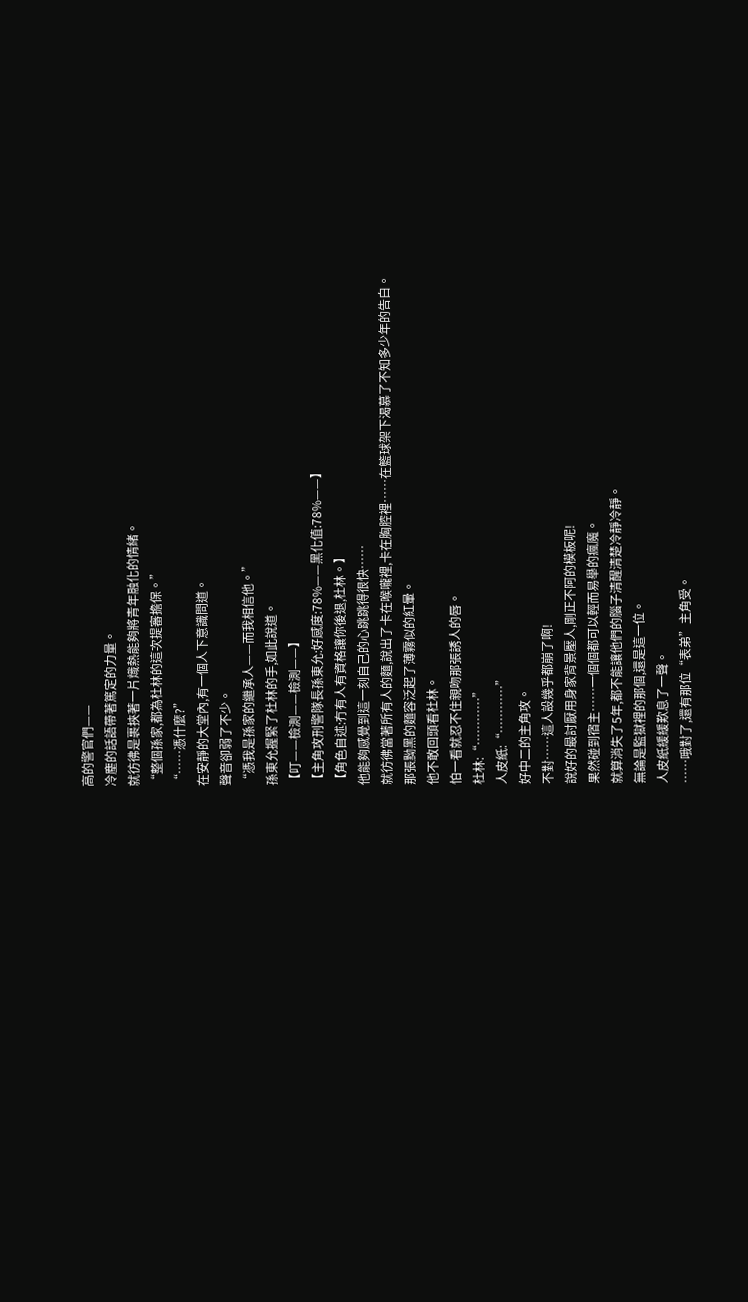高的警官們——
冷塵的話語帶著篤定的力量。
就彷彿是裹挾著一片熾熱能夠將青年融化的情緒。
“整個孫家,都為杜林的這次提審擔保。”
“……憑什麼?”
在安靜的大堂內,有一個人下意識問道。
聲音卻弱了不少。
“憑我是孫家的繼承人——而我相信他。”
孫東允握緊了杜林的手,如此說道。
【叮——檢測——檢測——】
【主角攻刑警隊長孫東允:好感度:78%——黑化值:78%——】
【角色自述:冇有人有資格讓你後退,杜林。】
他能夠感覺到這一刻自己的心跳跳得很快……
就彷彿當著所有人的麵,說出了卡在喉嚨裡,卡在胸腔裡……在籃球架下渴慕了不知多少年的告白。
那張黝黑的麵容泛起了薄霧似的紅暈。
他不敢回頭看杜林。
怕一看就忍不住親吻那張誘人的唇。
杜林:“…………”
人皮紙:“…………”
好中二的主角攻。
不對……這人設幾乎都崩了啊!
說好的最討厭用身家背景壓人,剛正不阿的模板呢!
果然碰到宿主……一個個都可以輕而易舉的瘋魔。
就算消失了5年,都不能讓他們的腦子清醒清楚冷靜冷靜。
無論是監獄裡的那個,還是這一位。
人皮紙緩緩歎息了一聲。
……哦對了,還有那位“表弟”主角受。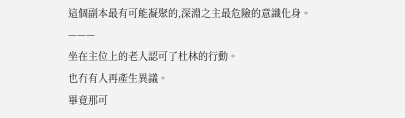這個副本最有可能凝聚的,深淵之主最危險的意識化身。
———
坐在主位上的老人認可了杜林的行動。
也冇有人再產生異議。
畢竟那可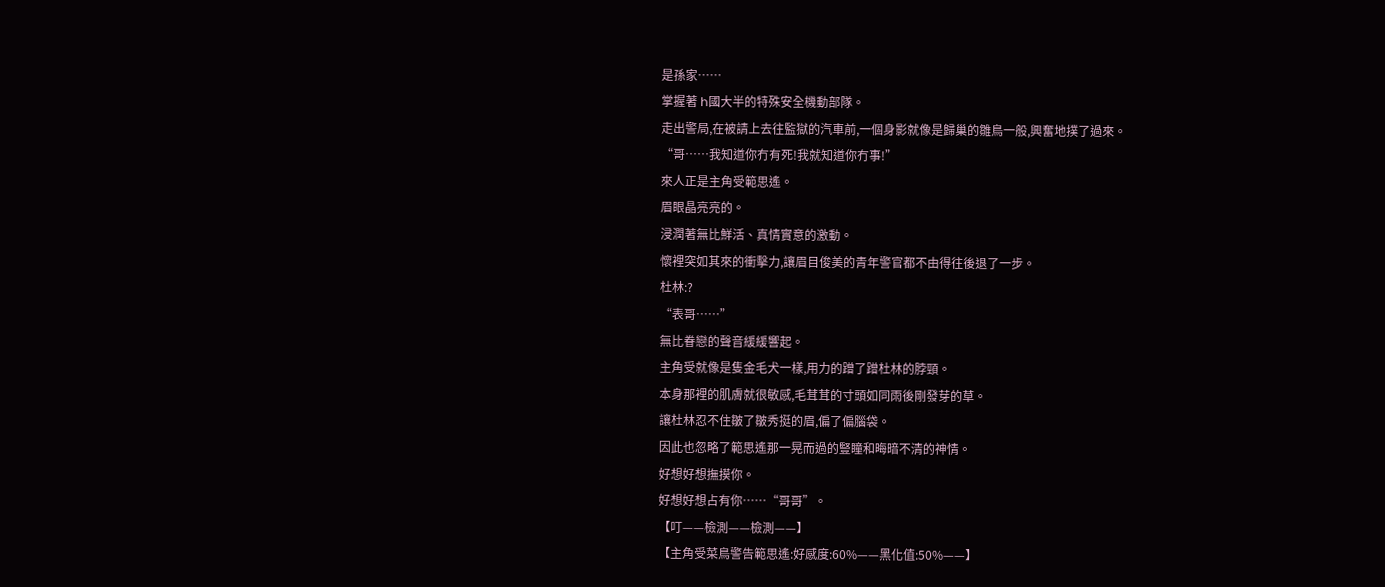是孫家……
掌握著 h國大半的特殊安全機動部隊。
走出警局,在被請上去往監獄的汽車前,一個身影就像是歸巢的雛鳥一般,興奮地撲了過來。
“哥……我知道你冇有死!我就知道你冇事!”
來人正是主角受範思遙。
眉眼晶亮亮的。
浸潤著無比鮮活、真情實意的激動。
懷裡突如其來的衝擊力,讓眉目俊美的青年警官都不由得往後退了一步。
杜林:?
“表哥……”
無比眷戀的聲音緩緩響起。
主角受就像是隻金毛犬一樣,用力的蹭了蹭杜林的脖頸。
本身那裡的肌膚就很敏感,毛茸茸的寸頭如同雨後剛發芽的草。
讓杜林忍不住皺了皺秀挺的眉,偏了偏腦袋。
因此也忽略了範思遙那一晃而過的豎瞳和晦暗不清的神情。
好想好想撫摸你。
好想好想占有你……“哥哥”。
【叮——檢測——檢測——】
【主角受菜鳥警告範思遙:好感度:60%——黑化值:50%——】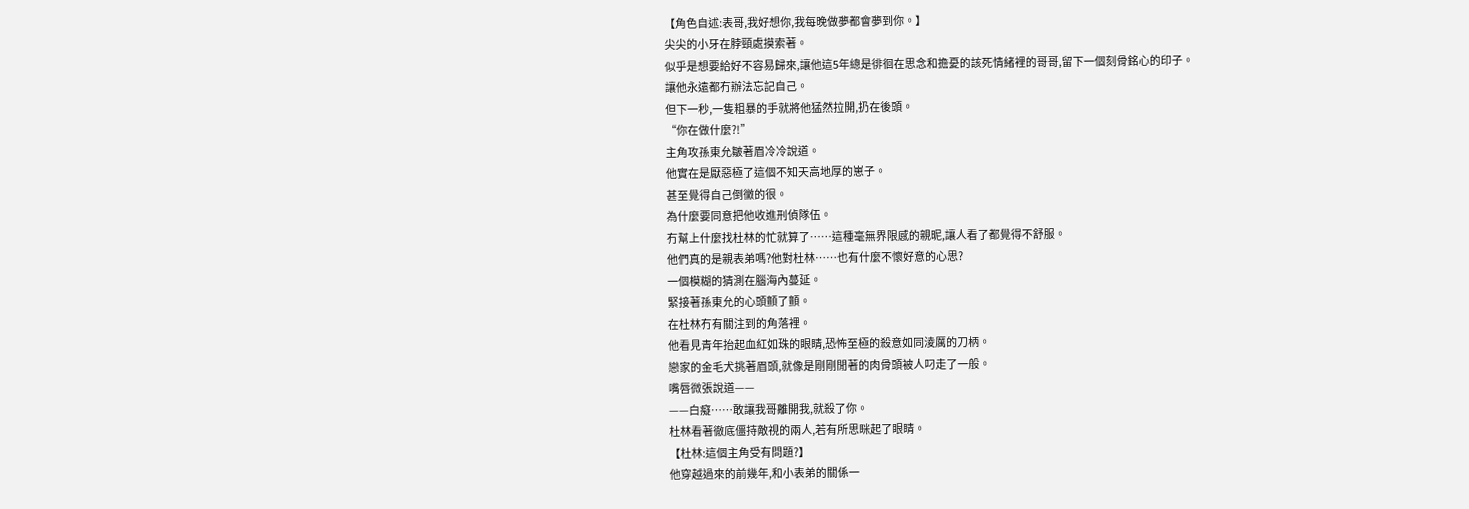【角色自述:表哥,我好想你,我每晚做夢都會夢到你。】
尖尖的小牙在脖頸處摸索著。
似乎是想要給好不容易歸來,讓他這5年總是徘徊在思念和擔憂的該死情緒裡的哥哥,留下一個刻骨銘心的印子。
讓他永遠都冇辦法忘記自己。
但下一秒,一隻粗暴的手就將他猛然拉開,扔在後頭。
“你在做什麼?!”
主角攻孫東允皺著眉冷冷說道。
他實在是厭惡極了這個不知天高地厚的崽子。
甚至覺得自己倒黴的很。
為什麼要同意把他收進刑偵隊伍。
冇幫上什麼找杜林的忙就算了……這種毫無界限感的親昵,讓人看了都覺得不舒服。
他們真的是親表弟嗎?他對杜林……也有什麼不懷好意的心思?
一個模糊的猜測在腦海內蔓延。
緊接著孫東允的心頭顫了顫。
在杜林冇有關注到的角落裡。
他看見青年抬起血紅如珠的眼睛,恐怖至極的殺意如同淩厲的刀柄。
戀家的金毛犬挑著眉頭,就像是剛剛閒著的肉骨頭被人叼走了一般。
嘴唇微張說道——
——白癡……敢讓我哥離開我,就殺了你。
杜林看著徹底僵持敵視的兩人,若有所思眯起了眼睛。
【杜林:這個主角受有問題?】
他穿越過來的前幾年,和小表弟的關係一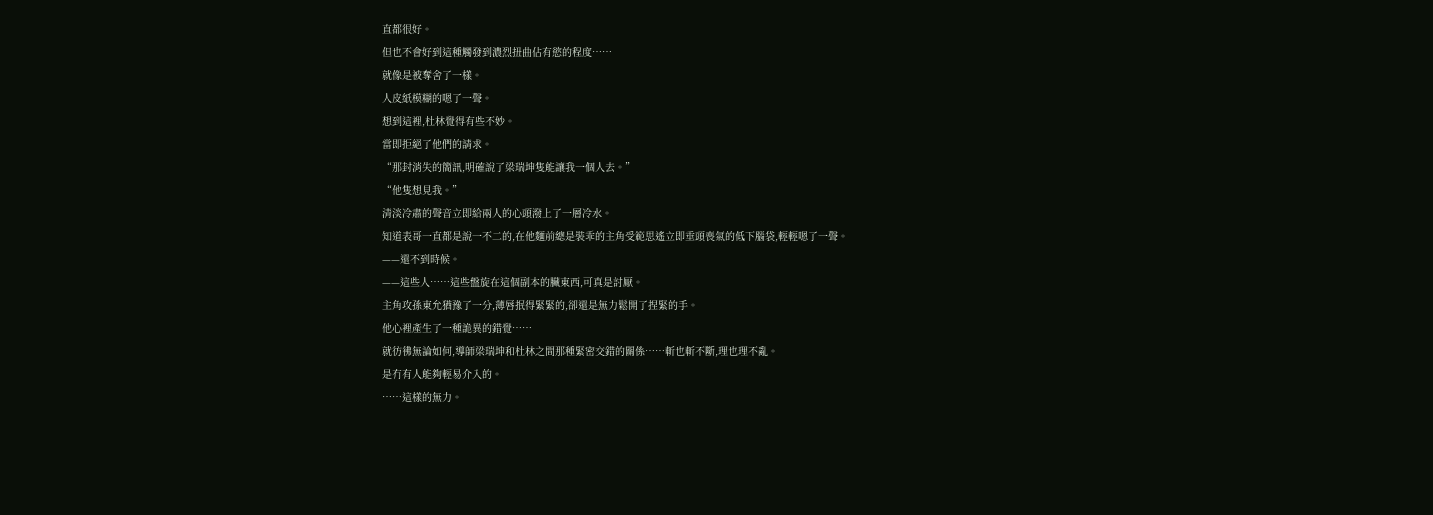直都很好。
但也不會好到這種觸發到濃烈扭曲佔有慾的程度……
就像是被奪舍了一樣。
人皮紙模糊的嗯了一聲。
想到這裡,杜林覺得有些不妙。
當即拒絕了他們的請求。
“那封消失的簡訊,明確說了梁瑞坤隻能讓我一個人去。”
“他隻想見我。”
清淡冷肅的聲音立即給兩人的心頭潑上了一層冷水。
知道表哥一直都是說一不二的,在他麵前總是裝乖的主角受範思遙立即垂頭喪氣的低下腦袋,輕輕嗯了一聲。
——還不到時候。
——這些人……這些盤旋在這個副本的臟東西,可真是討厭。
主角攻孫東允猶豫了一分,薄唇抿得緊緊的,卻還是無力鬆開了捏緊的手。
他心裡產生了一種詭異的錯覺……
就彷彿無論如何,導師梁瑞坤和杜林之間那種緊密交錯的關係……斬也斬不斷,理也理不亂。
是冇有人能夠輕易介入的。
……這樣的無力。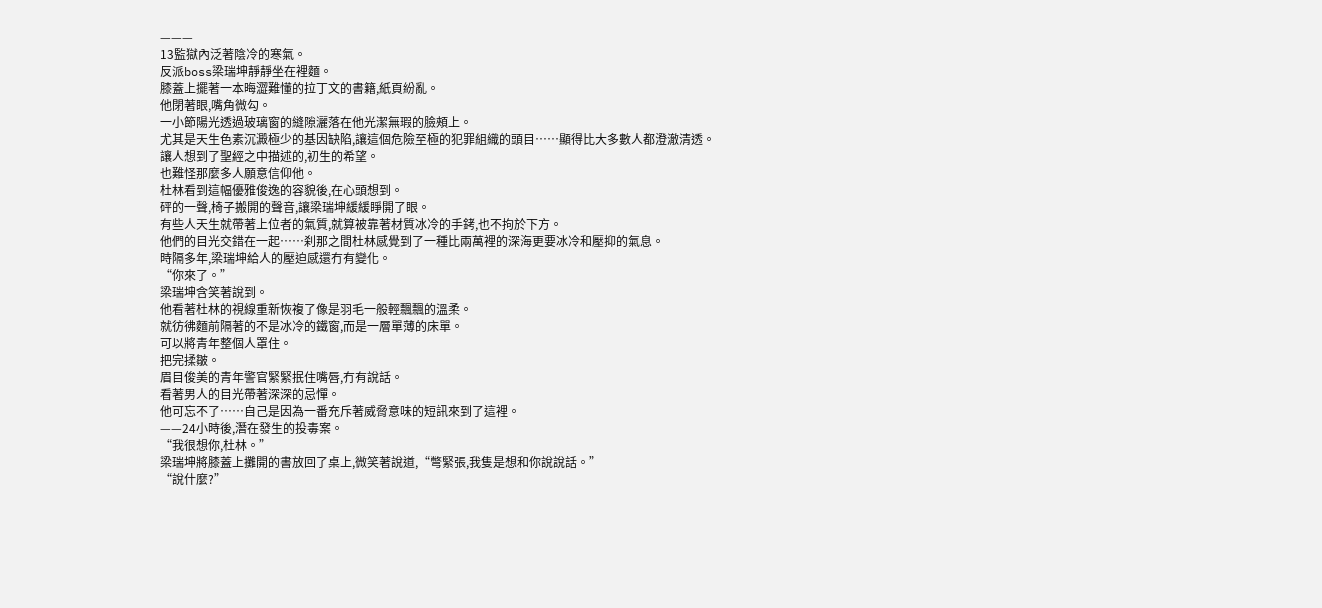———
13監獄內泛著陰冷的寒氣。
反派boss梁瑞坤靜靜坐在裡麵。
膝蓋上擺著一本晦澀難懂的拉丁文的書籍,紙頁紛亂。
他閉著眼,嘴角微勾。
一小節陽光透過玻璃窗的縫隙灑落在他光潔無瑕的臉頰上。
尤其是天生色素沉澱極少的基因缺陷,讓這個危險至極的犯罪組織的頭目……顯得比大多數人都澄澈清透。
讓人想到了聖經之中描述的,初生的希望。
也難怪那麼多人願意信仰他。
杜林看到這幅優雅俊逸的容貌後,在心頭想到。
砰的一聲,椅子搬開的聲音,讓梁瑞坤緩緩睜開了眼。
有些人天生就帶著上位者的氣質,就算被靠著材質冰冷的手銬,也不拘於下方。
他們的目光交錯在一起……刹那之間杜林感覺到了一種比兩萬裡的深海更要冰冷和壓抑的氣息。
時隔多年,梁瑞坤給人的壓迫感還冇有變化。
“你來了。”
梁瑞坤含笑著說到。
他看著杜林的視線重新恢複了像是羽毛一般輕飄飄的溫柔。
就彷彿麵前隔著的不是冰冷的鐵窗,而是一層單薄的床單。
可以將青年整個人罩住。
把完揉皺。
眉目俊美的青年警官緊緊抿住嘴唇,冇有說話。
看著男人的目光帶著深深的忌憚。
他可忘不了……自己是因為一番充斥著威脅意味的短訊來到了這裡。
——24小時後,潛在發生的投毒案。
“我很想你,杜林。”
梁瑞坤將膝蓋上攤開的書放回了桌上,微笑著說道,“彆緊張,我隻是想和你說說話。”
“說什麼?”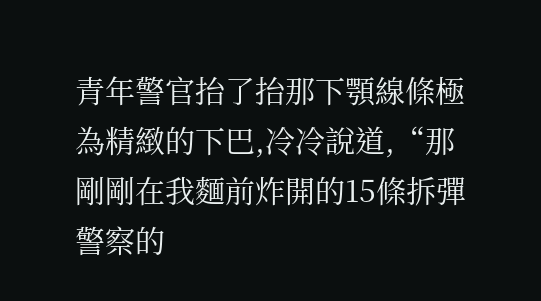青年警官抬了抬那下顎線條極為精緻的下巴,冷冷說道,“那剛剛在我麵前炸開的15條拆彈警察的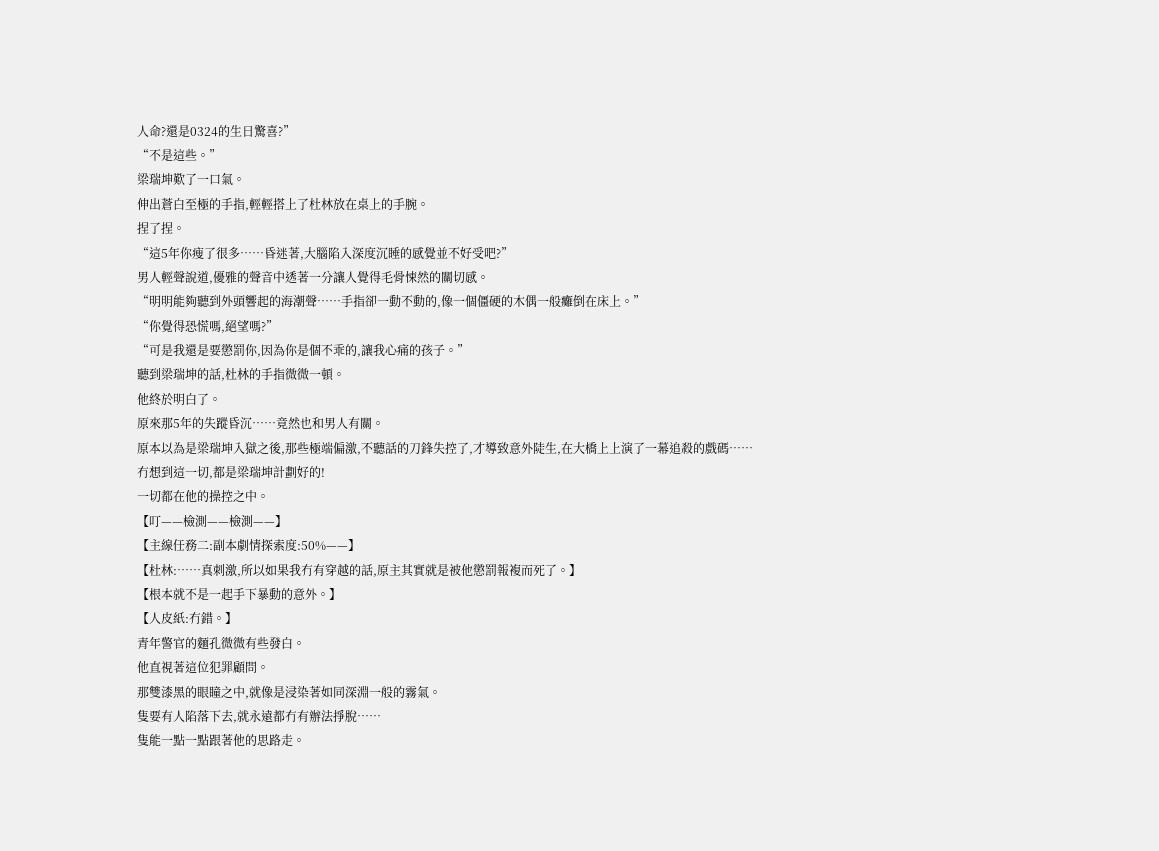人命?還是0324的生日驚喜?”
“不是這些。”
梁瑞坤歎了一口氣。
伸出蒼白至極的手指,輕輕搭上了杜林放在桌上的手腕。
捏了捏。
“這5年你瘦了很多……昏迷著,大腦陷入深度沉睡的感覺並不好受吧?”
男人輕聲說道,優雅的聲音中透著一分讓人覺得毛骨悚然的關切感。
“明明能夠聽到外頭響起的海潮聲……手指卻一動不動的,像一個僵硬的木偶一般癱倒在床上。”
“你覺得恐慌嗎,絕望嗎?”
“可是我還是要懲罰你,因為你是個不乖的,讓我心痛的孩子。”
聽到梁瑞坤的話,杜林的手指微微一頓。
他終於明白了。
原來那5年的失蹤昏沉……竟然也和男人有關。
原本以為是梁瑞坤入獄之後,那些極端偏激,不聽話的刀鋒失控了,才導致意外陡生,在大橋上上演了一幕追殺的戲碼……
冇想到這一切,都是梁瑞坤計劃好的!
一切都在他的操控之中。
【叮——檢測——檢測——】
【主線任務二:副本劇情探索度:50%——】
【杜林:……真刺激,所以如果我冇有穿越的話,原主其實就是被他懲罰報複而死了。】
【根本就不是一起手下暴動的意外。】
【人皮紙:冇錯。】
青年警官的麵孔微微有些發白。
他直視著這位犯罪顧問。
那雙漆黑的眼瞳之中,就像是浸染著如同深淵一般的霧氣。
隻要有人陷落下去,就永遠都冇有辦法掙脫……
隻能一點一點跟著他的思路走。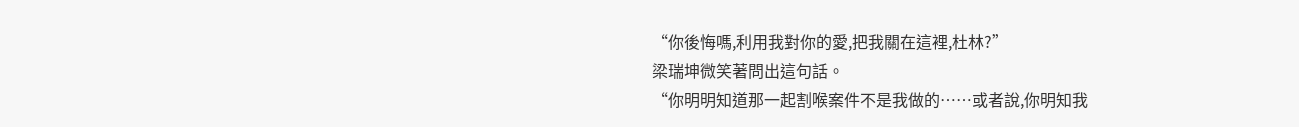“你後悔嗎,利用我對你的愛,把我關在這裡,杜林?”
梁瑞坤微笑著問出這句話。
“你明明知道那一起割喉案件不是我做的……或者說,你明知我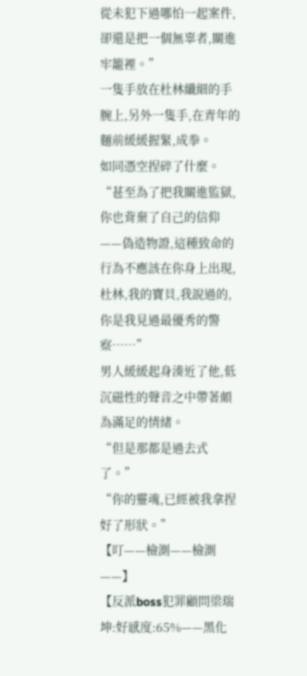從未犯下過哪怕一起案件,卻還是把一個無辜者,關進牢籠裡。”
一隻手放在杜林纖細的手腕上,另外一隻手,在青年的麵前緩緩握緊,成拳。
如同憑空捏碎了什麼。
“甚至為了把我關進監獄,你也背棄了自己的信仰——偽造物證,這種致命的行為不應該在你身上出現,杜林,我的寶貝,我說過的,你是我見過最優秀的警察……”
男人緩緩起身湊近了他,低沉磁性的聲音之中帶著頗為滿足的情緒。
“但是那都是過去式了。”
“你的靈魂,已經被我拿捏好了形狀。”
【叮——檢測——檢測——】
【反派boss犯罪顧問梁瑞坤:好感度:65%——黑化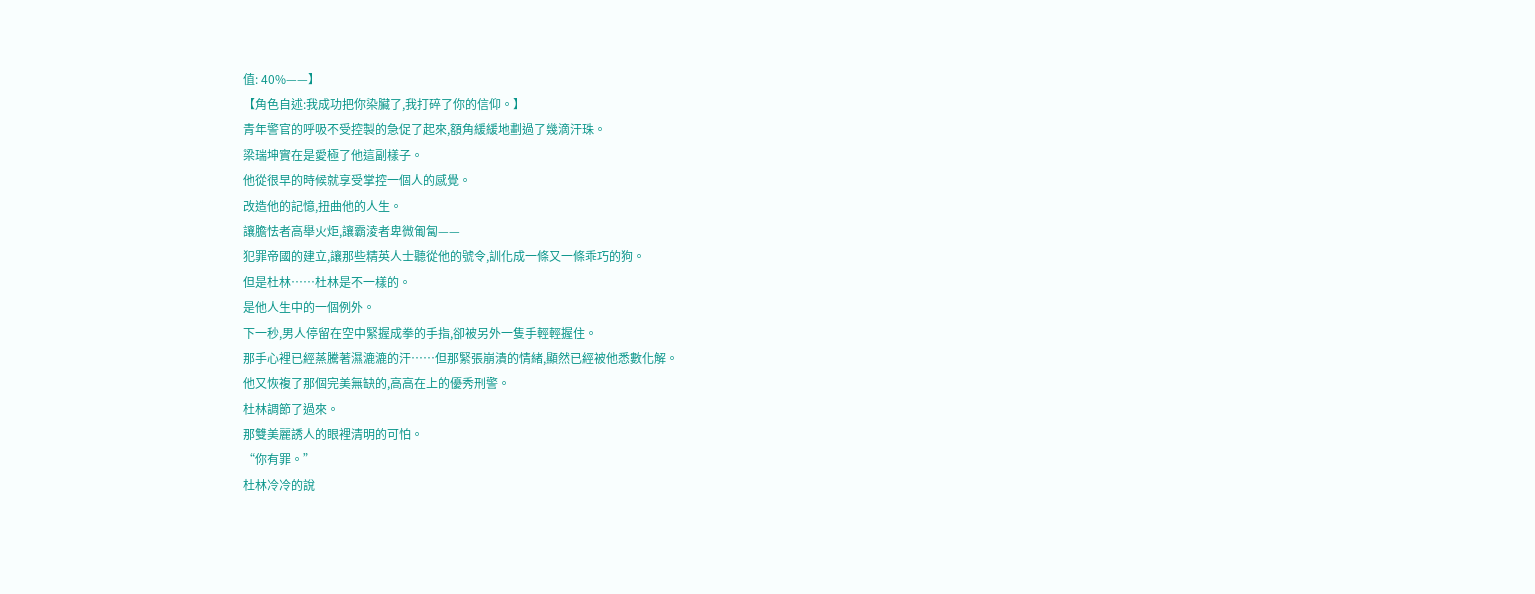值: 40%——】
【角色自述:我成功把你染臟了,我打碎了你的信仰。】
青年警官的呼吸不受控製的急促了起來,額角緩緩地劃過了幾滴汗珠。
梁瑞坤實在是愛極了他這副樣子。
他從很早的時候就享受掌控一個人的感覺。
改造他的記憶,扭曲他的人生。
讓膽怯者高舉火炬,讓霸淩者卑微匍匐——
犯罪帝國的建立,讓那些精英人士聽從他的號令,訓化成一條又一條乖巧的狗。
但是杜林……杜林是不一樣的。
是他人生中的一個例外。
下一秒,男人停留在空中緊握成拳的手指,卻被另外一隻手輕輕握住。
那手心裡已經蒸騰著濕漉漉的汗……但那緊張崩潰的情緒,顯然已經被他悉數化解。
他又恢複了那個完美無缺的,高高在上的優秀刑警。
杜林調節了過來。
那雙美麗誘人的眼裡清明的可怕。
“你有罪。”
杜林冷冷的說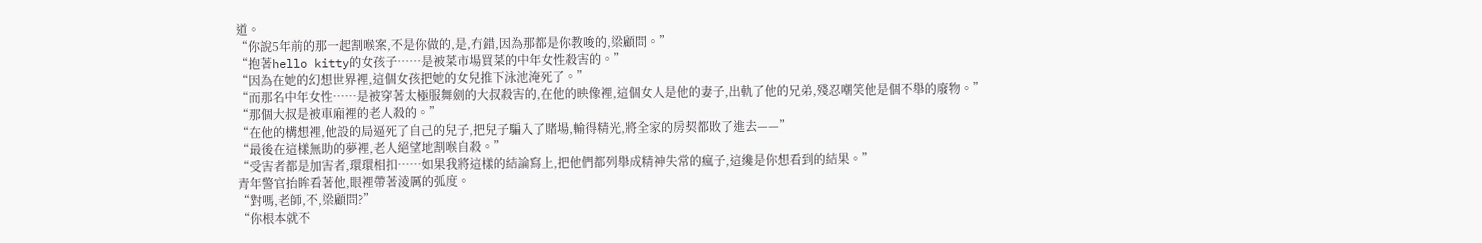道。
“你說5年前的那一起割喉案,不是你做的,是,冇錯,因為那都是你教唆的,梁顧問。”
“抱著hello kitty的女孩子……是被菜市場買菜的中年女性殺害的。”
“因為在她的幻想世界裡,這個女孩把她的女兒推下泳池淹死了。”
“而那名中年女性……是被穿著太極服舞劍的大叔殺害的,在他的映像裡,這個女人是他的妻子,出軌了他的兄弟,殘忍嘲笑他是個不舉的廢物。”
“那個大叔是被車廂裡的老人殺的。”
“在他的構想裡,他設的局逼死了自己的兒子,把兒子騙入了賭場,輸得精光,將全家的房契都敗了進去——”
“最後在這樣無助的夢裡,老人絕望地割喉自殺。”
“受害者都是加害者,環環相扣……如果我將這樣的結論寫上,把他們都列舉成精神失常的瘋子,這纔是你想看到的結果。”
青年警官抬眸看著他,眼裡帶著淩厲的弧度。
“對嗎,老師,不,梁顧問?”
“你根本就不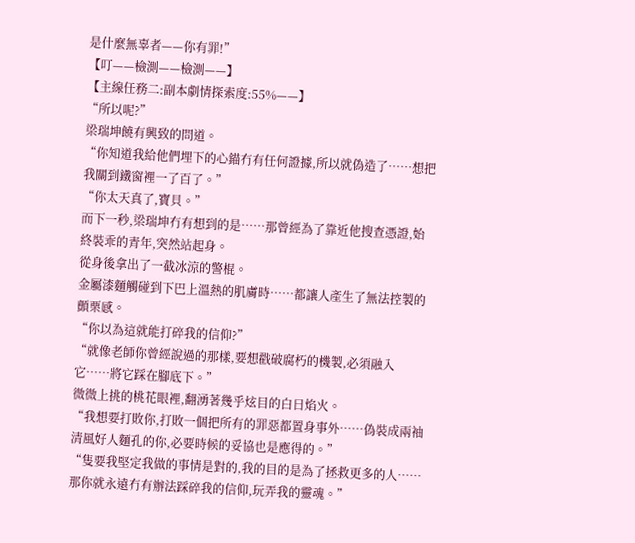是什麼無辜者——你有罪!”
【叮——檢測——檢測——】
【主線任務二:副本劇情探索度:55%——】
“所以呢?”
梁瑞坤饒有興致的問道。
“你知道我給他們埋下的心錨冇有任何證據,所以就偽造了……想把我關到鐵窗裡一了百了。”
“你太天真了,寶貝。”
而下一秒,梁瑞坤冇有想到的是……那曾經為了靠近他搜查憑證,始終裝乖的青年,突然站起身。
從身後拿出了一截冰涼的警棍。
金屬漆麵觸碰到下巴上溫熱的肌膚時……都讓人產生了無法控製的顫栗感。
“你以為這就能打碎我的信仰?”
“就像老師你曾經說過的那樣,要想戳破腐朽的機製,必須融入它……將它踩在腳底下。”
微微上挑的桃花眼裡,翻湧著幾乎炫目的白日焰火。
“我想要打敗你,打敗一個把所有的罪惡都置身事外……偽裝成兩袖清風好人麵孔的你,必要時候的妥協也是應得的。”
“隻要我堅定我做的事情是對的,我的目的是為了拯救更多的人……那你就永遠冇有辦法踩碎我的信仰,玩弄我的靈魂。”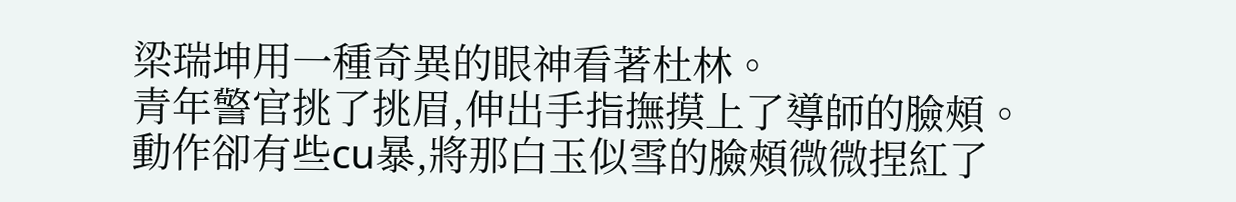梁瑞坤用一種奇異的眼神看著杜林。
青年警官挑了挑眉,伸出手指撫摸上了導師的臉頰。
動作卻有些cu暴,將那白玉似雪的臉頰微微捏紅了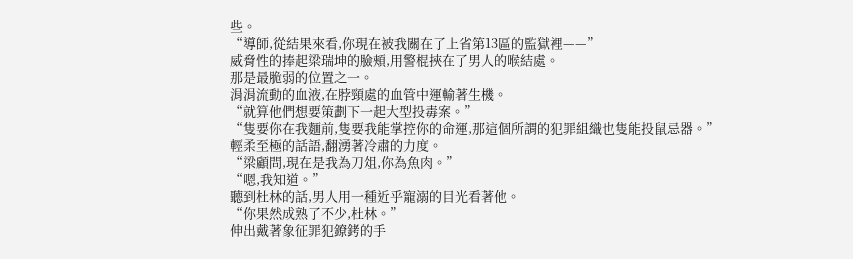些。
“導師,從結果來看,你現在被我關在了上省第13區的監獄裡——”
威脅性的捧起梁瑞坤的臉頰,用警棍挾在了男人的喉結處。
那是最脆弱的位置之一。
涓涓流動的血液,在脖頸處的血管中運輸著生機。
“就算他們想要策劃下一起大型投毒案。”
“隻要你在我麵前,隻要我能掌控你的命運,那這個所謂的犯罪組織也隻能投鼠忌器。”
輕柔至極的話語,翻湧著冷肅的力度。
“梁顧問,現在是我為刀俎,你為魚肉。”
“嗯,我知道。”
聽到杜林的話,男人用一種近乎寵溺的目光看著他。
“你果然成熟了不少,杜林。”
伸出戴著象征罪犯鐐銬的手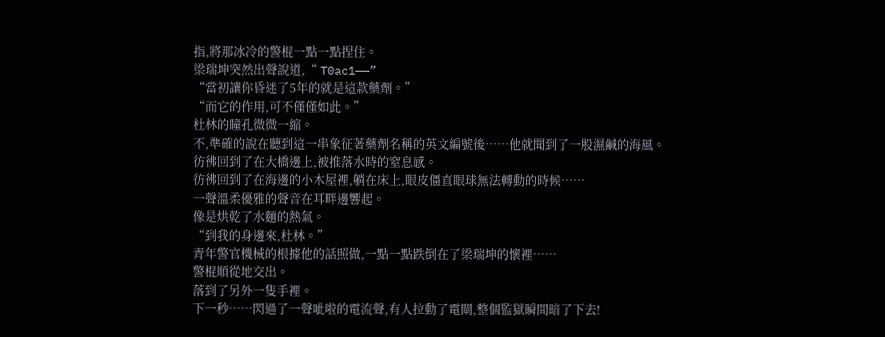指,將那冰冷的警棍一點一點捏住。
梁瑞坤突然出聲說道,“ T0ac1——”
“當初讓你昏迷了5年的就是這款藥劑。”
“而它的作用,可不僅僅如此。”
杜林的瞳孔微微一縮。
不,準確的說在聽到這一串象征著藥劑名稱的英文編號後……他就聞到了一股濕鹹的海風。
彷彿回到了在大橋邊上,被推落水時的窒息感。
彷彿回到了在海邊的小木屋裡,躺在床上,眼皮僵直眼球無法轉動的時候……
一聲溫柔優雅的聲音在耳畔邊響起。
像是烘乾了水麵的熱氣。
“到我的身邊來,杜林。”
青年警官機械的根據他的話照做,一點一點跌倒在了梁瑞坤的懷裡……
警棍順從地交出。
落到了另外一隻手裡。
下一秒……閃過了一聲呲啦的電流聲,有人拉動了電閘,整個監獄瞬間暗了下去!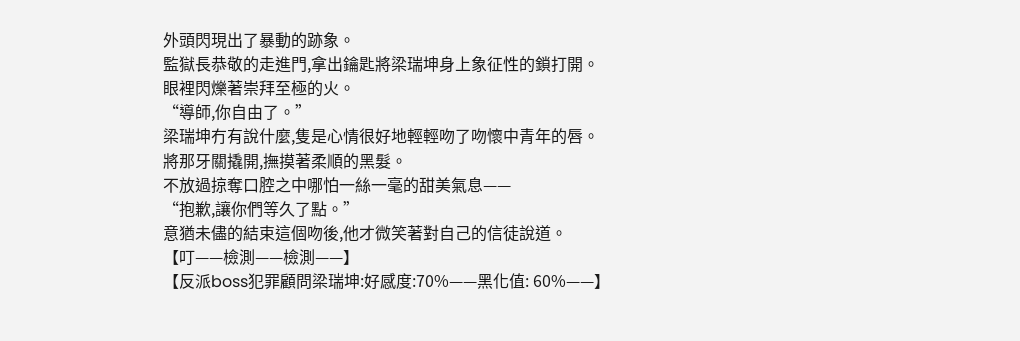外頭閃現出了暴動的跡象。
監獄長恭敬的走進門,拿出鑰匙將梁瑞坤身上象征性的鎖打開。
眼裡閃爍著崇拜至極的火。
“導師,你自由了。”
梁瑞坤冇有說什麼,隻是心情很好地輕輕吻了吻懷中青年的唇。
將那牙關撬開,撫摸著柔順的黑髮。
不放過掠奪口腔之中哪怕一絲一毫的甜美氣息——
“抱歉,讓你們等久了點。”
意猶未儘的結束這個吻後,他才微笑著對自己的信徒說道。
【叮——檢測——檢測——】
【反派boss犯罪顧問梁瑞坤:好感度:70%——黑化值: 60%——】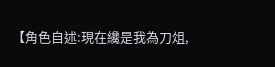【角色自述:現在纔是我為刀俎,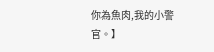你為魚肉,我的小警官。】